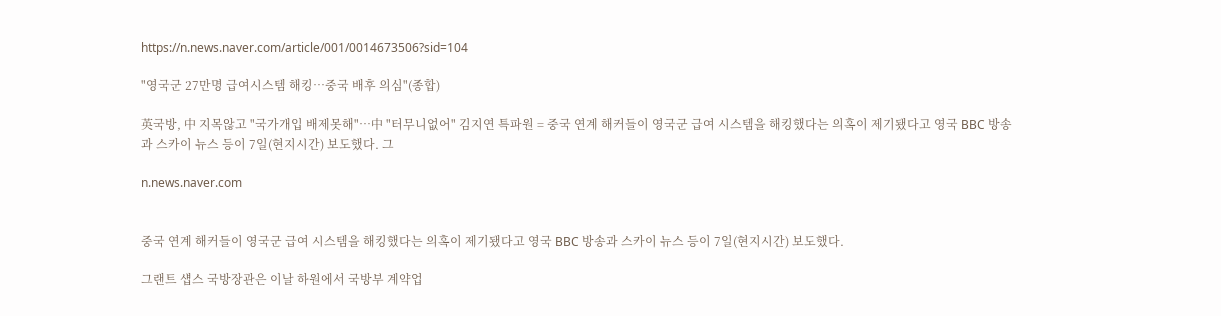https://n.news.naver.com/article/001/0014673506?sid=104

"영국군 27만명 급여시스템 해킹…중국 배후 의심"(종합)

英국방, 中 지목않고 "국가개입 배제못해"…中 "터무니없어" 김지연 특파원 = 중국 연계 해커들이 영국군 급여 시스템을 해킹했다는 의혹이 제기됐다고 영국 BBC 방송과 스카이 뉴스 등이 7일(현지시간) 보도했다. 그

n.news.naver.com


중국 연계 해커들이 영국군 급여 시스템을 해킹했다는 의혹이 제기됐다고 영국 BBC 방송과 스카이 뉴스 등이 7일(현지시간) 보도했다.

그랜트 섑스 국방장관은 이날 하원에서 국방부 계약업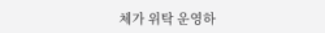체가 위탁 운영하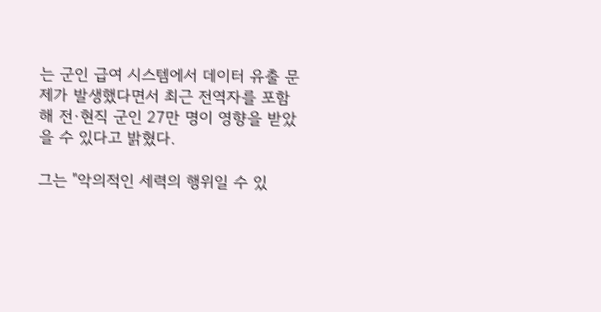는 군인 급여 시스템에서 데이터 유출 문제가 발생했다면서 최근 전역자를 포함해 전·현직 군인 27만 명이 영향을 받았을 수 있다고 밝혔다.

그는 "악의적인 세력의 행위일 수 있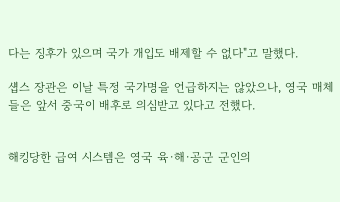다는 징후가 있으며 국가 개입도 배제할 수 없다"고 말했다.

섑스 장관은 이날 특정 국가명을 언급하지는 않았으나, 영국 매체들은 앞서 중국이 배후로 의심받고 있다고 전했다.


해킹당한 급여 시스템은 영국 육·해·공군 군인의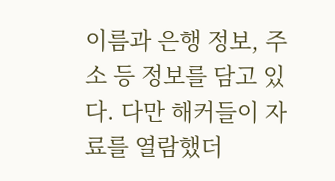이름과 은행 정보, 주소 등 정보를 담고 있다. 다만 해커들이 자료를 열람했더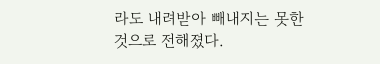라도 내려받아 빼내지는 못한 것으로 전해졌다.